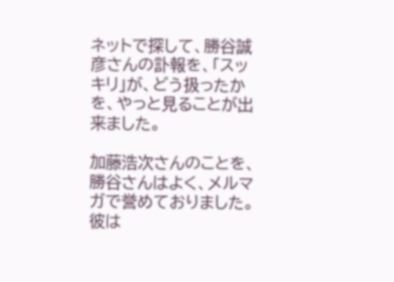ネットで探して、勝谷誠彦さんの訃報を、「スッキリ」が、どう扱ったかを、やっと見ることが出来ました。

加藤浩次さんのことを、勝谷さんはよく、メルマガで誉めておりました。彼は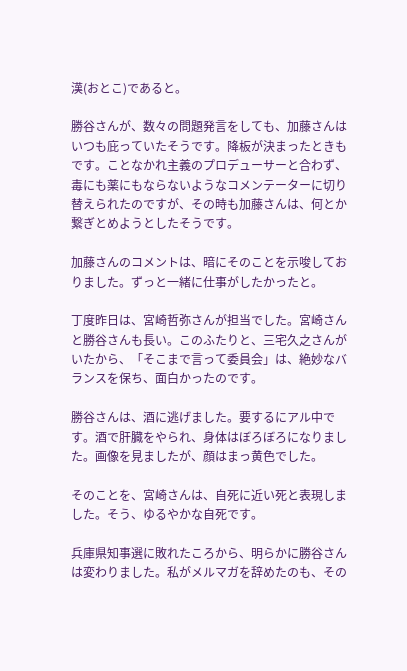漢(おとこ)であると。

勝谷さんが、数々の問題発言をしても、加藤さんはいつも庇っていたそうです。降板が決まったときもです。ことなかれ主義のプロデューサーと合わず、毒にも薬にもならないようなコメンテーターに切り替えられたのですが、その時も加藤さんは、何とか繋ぎとめようとしたそうです。

加藤さんのコメントは、暗にそのことを示唆しておりました。ずっと一緒に仕事がしたかったと。

丁度昨日は、宮崎哲弥さんが担当でした。宮崎さんと勝谷さんも長い。このふたりと、三宅久之さんがいたから、「そこまで言って委員会」は、絶妙なバランスを保ち、面白かったのです。

勝谷さんは、酒に逃げました。要するにアル中です。酒で肝臓をやられ、身体はぼろぼろになりました。画像を見ましたが、顔はまっ黄色でした。

そのことを、宮崎さんは、自死に近い死と表現しました。そう、ゆるやかな自死です。

兵庫県知事選に敗れたころから、明らかに勝谷さんは変わりました。私がメルマガを辞めたのも、その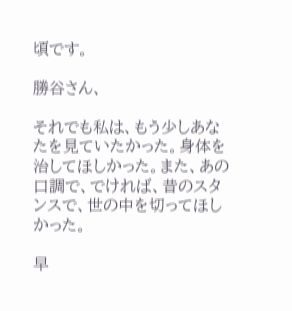頃です。

勝谷さん、

それでも私は、もう少しあなたを見ていたかった。身体を治してほしかった。また、あの口調で、でければ、昔のスタンスで、世の中を切ってほしかった。

早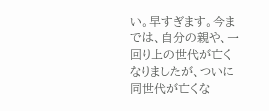い。早すぎます。今までは、自分の親や、一回り上の世代が亡くなりましたが、ついに同世代が亡くな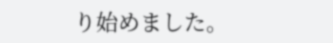り始めました。